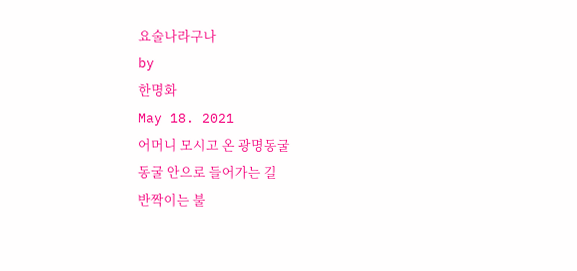요술나라구나
by
한명화
May 18. 2021
어머니 모시고 온 광명동굴
동굴 안으로 들어가는 길
반짝이는 불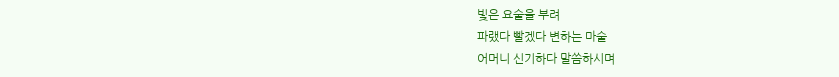빛은 요술을 부려
파랬다 빨겠다 변하는 마술
어머니 신기하다 말씀하시며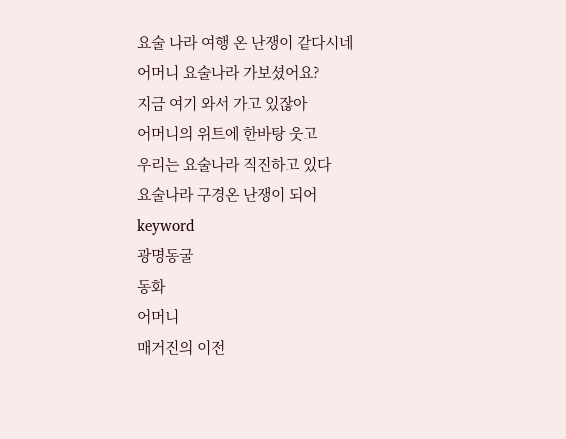요술 나라 여행 온 난쟁이 같다시네
어머니 요술나라 가보셨어요?
지금 여기 와서 가고 있잖아
어머니의 위트에 한바탕 웃고
우리는 요술나라 직진하고 있다
요술나라 구경온 난쟁이 되어
keyword
광명동굴
동화
어머니
매거진의 이전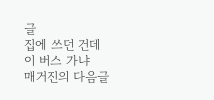글
집에 쓰던 건데
이 버스 가냐
매거진의 다음글